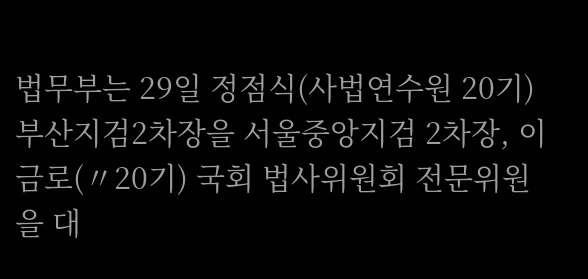법무부는 29일 정점식(사법연수원 20기) 부산지검2차장을 서울중앙지검 2차장, 이금로(〃20기) 국회 법사위원회 전문위원을 대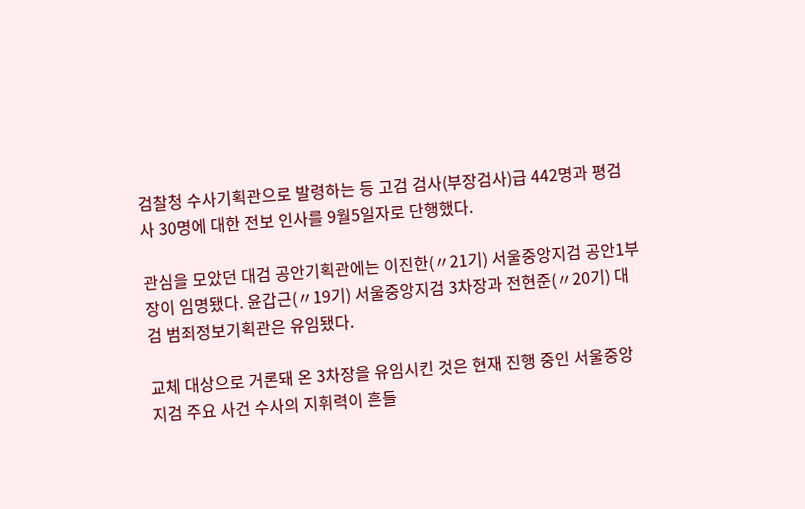검찰청 수사기획관으로 발령하는 등 고검 검사(부장검사)급 442명과 평검사 30명에 대한 전보 인사를 9월5일자로 단행했다.

관심을 모았던 대검 공안기획관에는 이진한(〃21기) 서울중앙지검 공안1부장이 임명됐다. 윤갑근(〃19기) 서울중앙지검 3차장과 전현준(〃20기) 대검 범죄정보기획관은 유임됐다.

교체 대상으로 거론돼 온 3차장을 유임시킨 것은 현재 진행 중인 서울중앙지검 주요 사건 수사의 지휘력이 흔들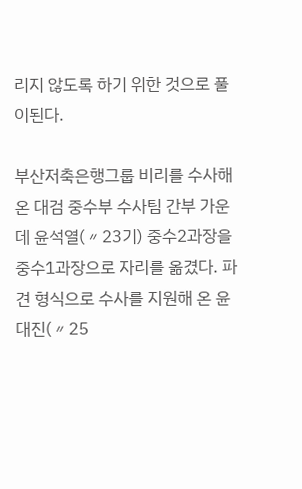리지 않도록 하기 위한 것으로 풀이된다.

부산저축은행그룹 비리를 수사해온 대검 중수부 수사팀 간부 가운데 윤석열(〃23기) 중수2과장을 중수1과장으로 자리를 옮겼다. 파견 형식으로 수사를 지원해 온 윤대진(〃25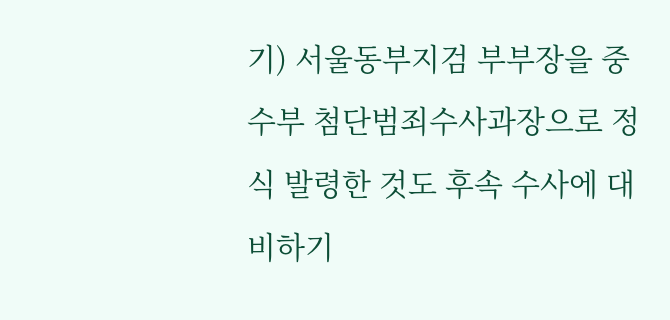기) 서울동부지검 부부장을 중수부 첨단범죄수사과장으로 정식 발령한 것도 후속 수사에 대비하기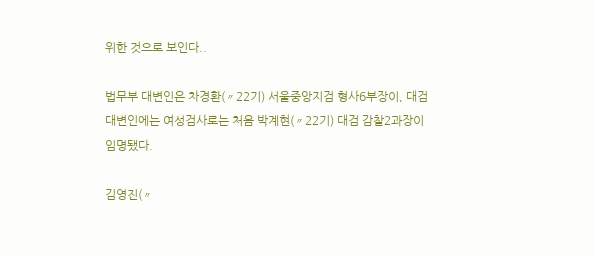위한 것으로 보인다..

법무부 대변인은 차경환(〃22기) 서울중앙지검 형사6부장이, 대검 대변인에는 여성검사로는 처음 박계현(〃22기) 대검 감찰2과장이 임명됐다.

김영진(〃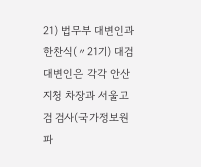21) 법무부 대변인과 한찬식(〃21기) 대검 대변인은 각각 안산지청 차장과 서울고검 검사(국가정보원 파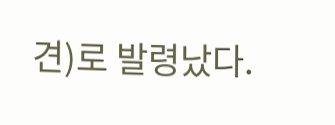견)로 발령났다.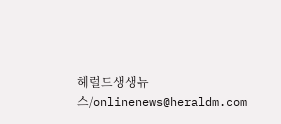헤럴드생생뉴스/onlinenews@heraldm.com